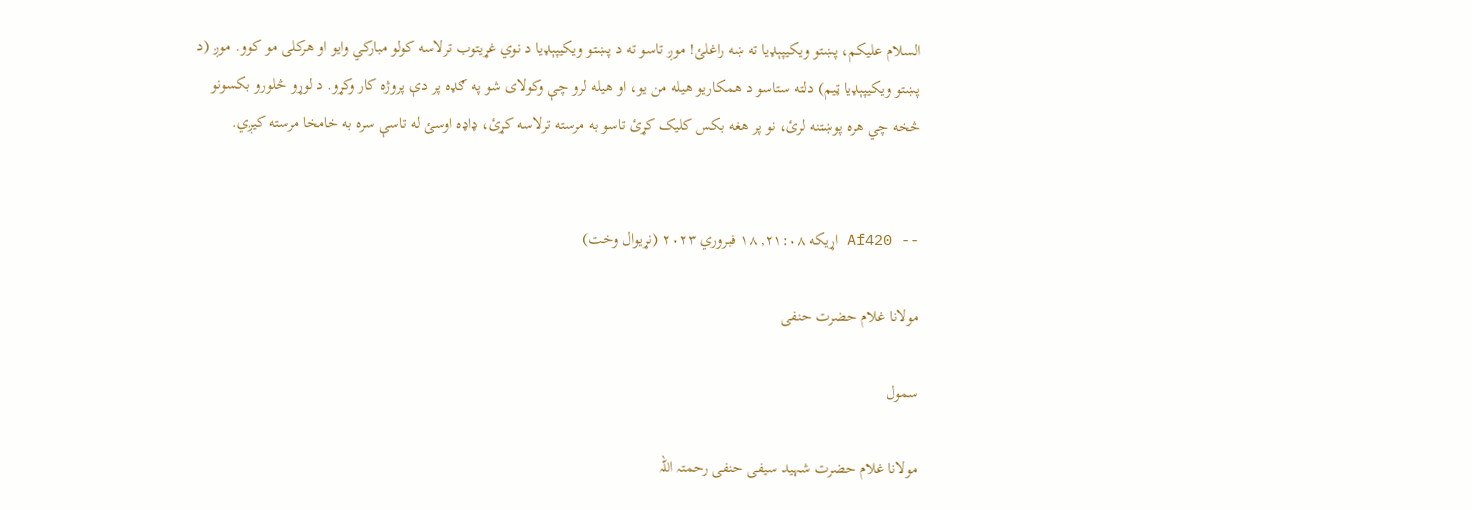السلام علیکم، پښتو ویکیپېډیا ته ښه راغلئ! موږ تاسو ته د پښتو ويکيپېډيا د نوي غړیتوب ترلاسه کولو مبارکي وایو او هرکلی مو کوو. موږ (د پښتو ويکيپېډيا ټيم) دلته ستاسو د همکاریو هیله من يو، او هیله لرو چې وکولای شو په ګډه پر دې پروژه کار وکړو. د لوړو څلورو بکسونو څخه چي هره پوښتنه لرئ، نو پر هغه بکس کليک کړئ تاسو به مرسته ترلاسه کړئ، ډاډه اوسئ له تاسې سره به خامخا مرسته کيږي.


-- Af420 اړیکه ۲۱:۰۸, ۱۸ فبروري ۲۰۲۳ (نړیوال ‌وخت)

مولانا غلام حضرت حنفی

سمول

مولانا غلام حضرت شہید سیفی حنفی رحمتہ اللہ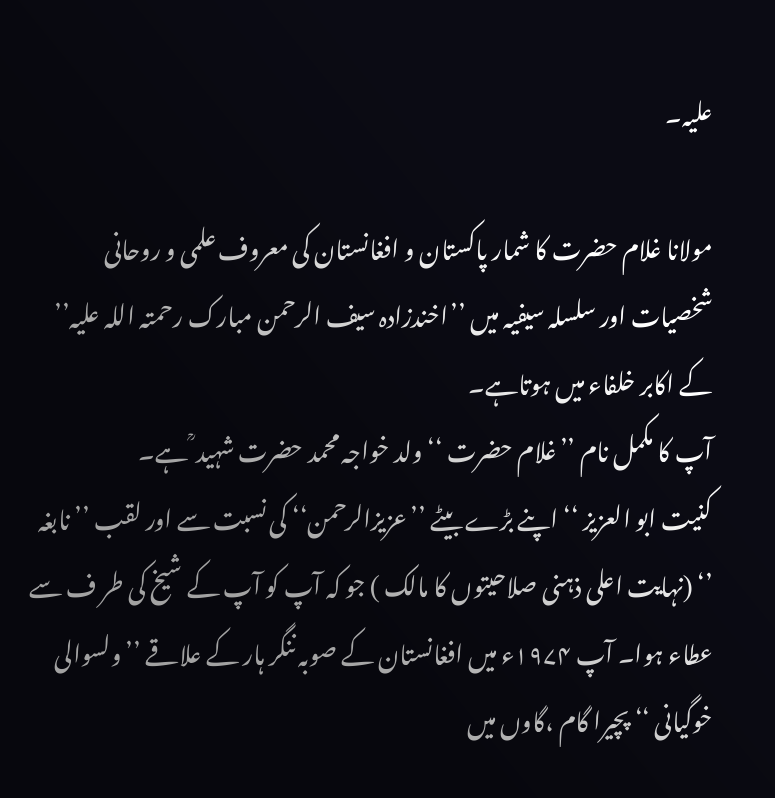علیہ۔

مولانا غلام حضرت کا شمار پاکستان و افغانستان کی معروف علمی و روحانی شخصیات اور سلسلہ سیفیہ میں ’’اخندزادہ سیف الرحمن مبارک رحمتہ اللہ علیہ’’ کے اکابر خلفاء میں ہوتاہے۔
آپ کا مکمل نام ’’غلام حضرت ‘‘ ولد خواجہ محمد حضرت شہید ؒ ہے۔
کنیت ابو العزیز ‘‘ اپنے بڑے بیٹے ’’عزیزالرحمن‘‘ کی نسبت سے اور لقب ’’نابغہ ’‘ (نہایت اعلی ذہنی صلاحیتوں کا مالک ) جو کہ آپ کو آپ کے شیخ کی طر ف سے عطاء ہوا۔ آپ ۱۹۷۴ء میں افغانستان کے صوبہ ننگر ہار کے علاقے ’’ولسوالی خوگیانی ‘‘ پچیرا گام ،گاوں میں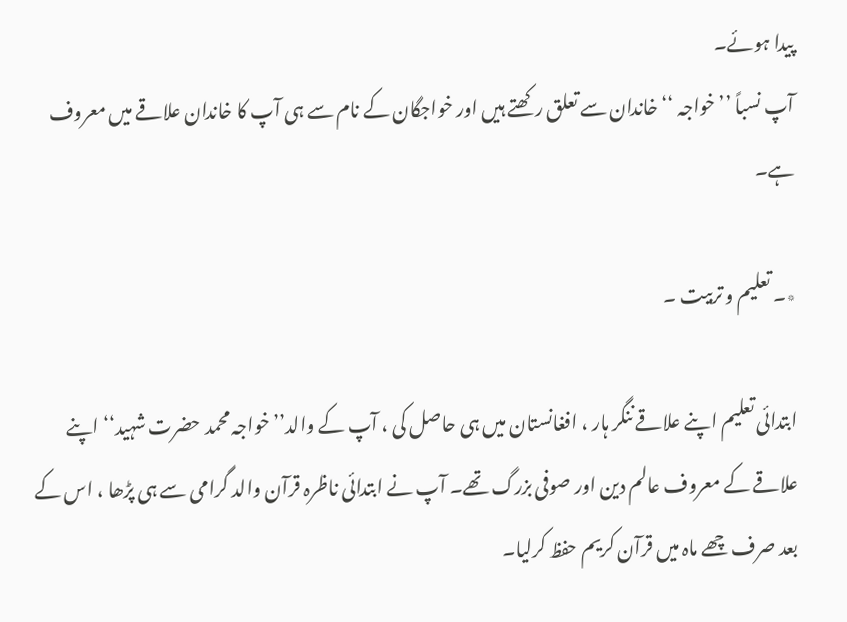پیدا ہوئے۔
آپ نسباً ’’خواجہ ‘‘ خاندان سے تعلق رکھتے ہیں اور خواجگان کے نام سے ہی آپ کا خاندان علاقے میں معروف ہے۔

٭۔ تعلیم و تربیت ۔

ابتدائی تعلیم اپنے علاقے ننگر ہار ، افغانستان میں ہی حاصل کی ، آپ کے والد’’خواجہ محمد حضرت شہید‘‘ اپنے علاقے کے معروف عالم دین اور صوفی بزرگ تھے۔ آپ نے ابتدائی ناظرہ قرآن والد گرامی سے ہی پڑھا ، اس کے بعد صرف چھے ماہ میں قرآن کریم حفظ کرلیا۔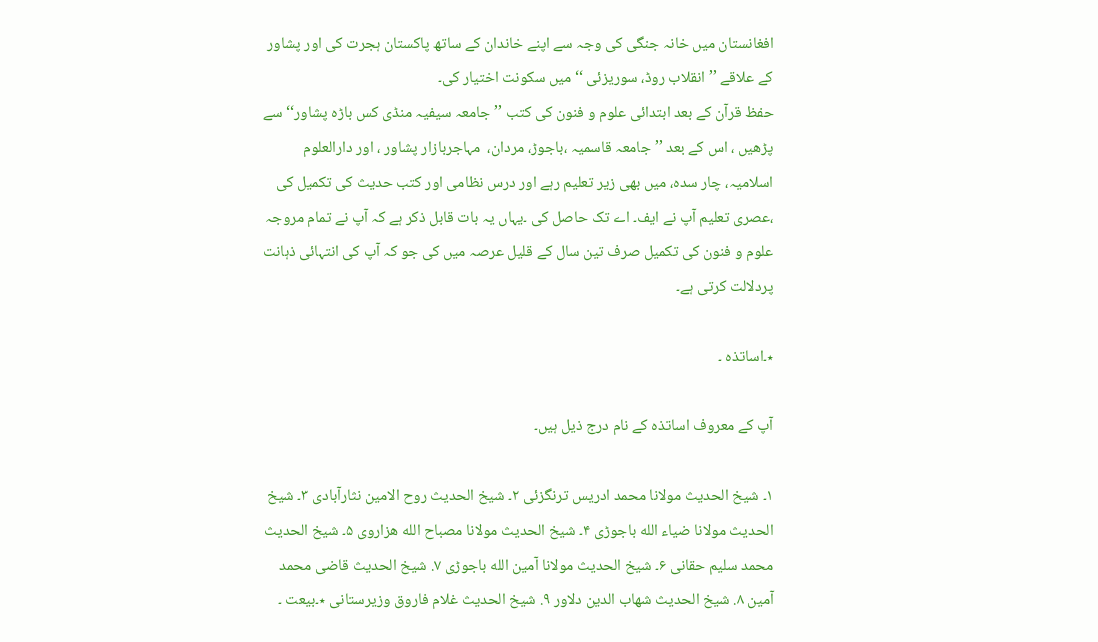افغانستان میں خانہ جنگی کی وجہ سے اپنے خاندان کے ساتھ پاکستان ہجرت کی اور پشاور کے علاقے ’’انقلاب روڈ، سوریزئی ‘‘ میں سکونت اختیار کی۔
حفظ قرآن کے بعد ابتدائی علوم و فنون کی کتب ’’جامعہ سیفیہ منڈی کس باڑہ پشاور‘‘ سے پڑھیں ، اس کے بعد ’’جامعہ قاسمیہ ،باجوڑ، مردان،  مہاجربازار پشاور ، اور دارالعلوم اسلامیہ، چار سدہ، میں بھی زیر تعلیم رہے اور درس نظامی اور کتب حدیث کی تکمیل کی ،عصری تعلیم آپ نے ایف۔ اے تک حاصل کی ۔یہاں یہ بات قابل ذکر ہے کہ آپ نے تمام مروجہ علوم و فنون کی تکمیل صرف تین سال کے قلیل عرصہ میں کی جو کہ آپ کی انتہائی ذہانت پردلالت کرتی ہے۔

٭۔اساتذہ ۔

آپ کے معروف اساتذہ کے نام درج ذیل ہیں۔

۱۔ شيخ الحديث مولانا محمد ادريس ترنگزئی ۲۔ شیخ الحدیث روح الامين نثارآبادی ۳۔ شیخ الحدیث مولانا ضياء الله باجوڑی ۴۔ شیخ الحدیث مولانا مصباح الله هزاروی ۵۔ شيخ الحديث محمد سليم حقانی ۶۔ شيخ الحديث مولانا آمين الله باجوڑی ۷. شيخ الحديث قاضی محمد آمين ۸. شيخ الحديث شهاب الدين دلاور ۹. شيخ الحديث غلام فاروق وزيرستانی ٭۔بیعت ۔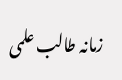زمانہ طالب علمی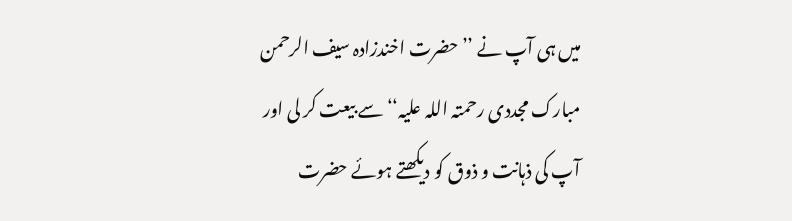میں ہی آپ نے ’’حضرت اخندزادہ سیف الرحمن مبارک مجددی رحمتہ اللہ علیہ‘‘ سے بیعت کر لی اور آپ کی ذہانت و ذوق کو دیکھتے ہوئے حضرت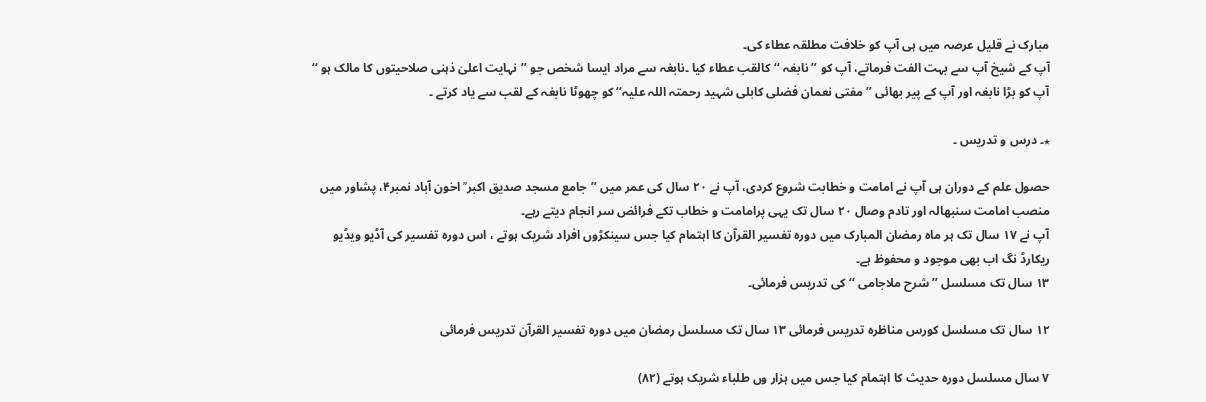مبارک نے قلیل عرصہ میں ہی آپ کو خلافت مطلقہ عطاء کی۔
آپ کے شیخ آپ سے بہت الفت فرماتے، آپ کو ’’نابغہ ‘‘کالقب عطاء کیا ۔نابغہ سے مراد ایسا شخص جو ’’نہایت اعلیٰ ذہنی صلاحیتوں کا مالک ہو ‘‘
آپ کو بڑا نابغہ اور آپ کے پیر بھائی ’’ مفتی نعمان فضلی کابلی شہید رحمتہ اللہ علیہ‘‘ کو چھوٹا نابغہ کے لقب سے یاد کرتے ۔

٭۔ درس و تدریس ۔

حصول علم کے دوران ہی آپ نے امامت و خطابت شروع کردی، آپ نے ۲۰ سال کی عمر میں ’’جامع مسجد صدیق اکبر ؒ اخون آباد نمبر۴، پشاور میں منصب امامت سنبھالہ اور تادم وصال ۲۰ سال تک یہی پرامامت و خطاب تکے فرائض سر انجام دیتے رہے۔
آپ نے ۱۷ سال تک ہر ماہ رمضان المبارک میں دورہ تفسیر القرآن کا اہتمام کیا جس سینکڑوں افراد شریک ہوتے ، اس دورہ تفسیر کی آڈیو ویڈیو ریکارڈ نگ اب بھی موجود و محفوظ ہے۔
۱۳ سال تک مسلسل ’’شرح ملاجامی ‘‘ کی تدریس فرمائی۔

۱۲ سال تک مسلسل کورس مناظره تدريس فرمائی ۱۳ سال تک مسلسل رمضان میں دوره تفسير القرآن تدريس فرمائی

۷ سال مسلسل دورہ حدیث کا اہتمام کیا جس میں ہزار وں طلباء شریک ہوتے (۸۲)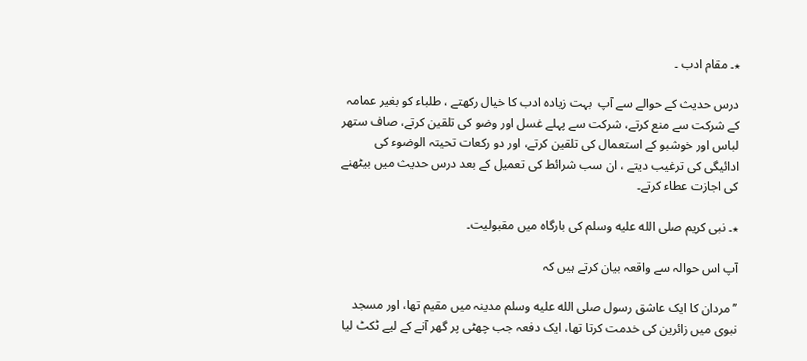٭۔ مقام ادب ۔

درس حدیث کے حوالے سے آپ  بہت زیادہ ادب کا خیال رکھتے ، طلباء کو بغیر عمامہ کے شرکت سے منع کرتے، شرکت سے پہلے غسل اور وضو کی تلقین کرتے، صاف ستھر لباس اور خوشبو کے استعمال کی تلقین کرتے، اور دو رکعات تحیتہ الوضوء کی ادائیگی کی ترغیب دیتے ، ان سب شرائط کی تعمیل کے بعد درس حدیث میں بیٹھنے کی اجازت عطاء کرتے۔

٭۔ نبی کریم صلى الله عليه وسلم کی بارگاہ میں مقبولیت۔

آپ اس حوالہ سے واقعہ بیان کرتے ہیں کہ

’’مردان کا ایک عاشق رسول صلى الله عليه وسلم مدینہ میں مقیم تھا، اور مسجد نبوی میں زائرین کی خدمت کرتا تھا، ایک دفعہ جب چھٹی پر گھر آنے کے لیے ٹکٹ لیا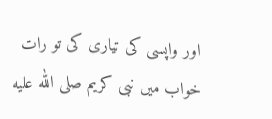اور واپسی کی تیاری کی تو رات خواب میں نبی کریم صلى الله عليه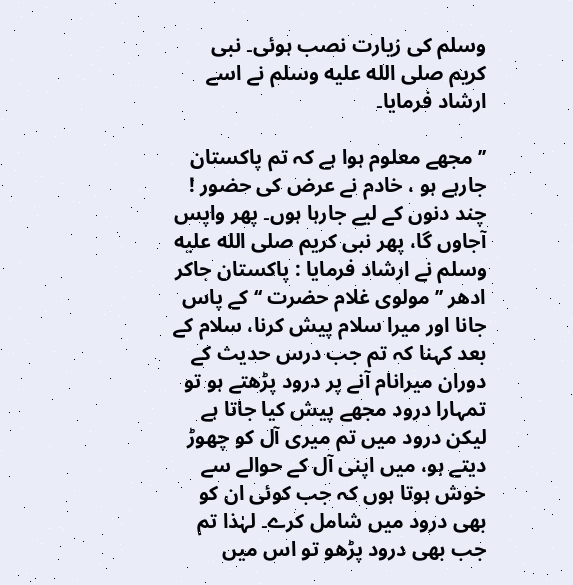وسلم کی زیارت نصب ہوئی۔ نبی کریم صلى الله عليه وسلم نے اسے ارشاد فرمایا۔

’’مجھے معلوم ہوا ہے کہ تم پاکستان جارہے ہو ، خادم نے عرض کی حضور ! چند دنوں کے لیے جارہا ہوں۔ پھر واپس آجاوں گا، پھر نبی کریم صلى الله عليه وسلم نے ارشاد فرمایا : پاکستان جاکر ادھر ’’مولوی غلام حضرت ‘‘ کے پاس جانا اور میرا سلام پیش کرنا، سلام کے بعد کہنا کہ تم جب درس حدیث کے دوران میرانام آنے پر درود پڑھتے ہو تو تمہارا درود مجھے پیش کیا جاتا ہے لیکن درود میں تم میری آل کو چھوڑ دیتے ہو، میں اپنی آل کے حوالے سے خوش ہوتا ہوں کہ جب کوئی ان کو بھی درود میں شامل کرے۔ لہٰذا تم جب بھی درود پڑھو تو اس میں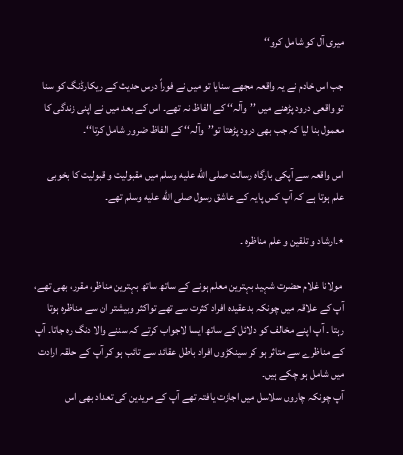میری آل کو شامل کرو‘‘

جب اس خادم نے یہ واقعہ مجھے سنایا تو میں نے فوراً درس حدیث کے ریکارڈنگ کو سنا تو واقعی درود پڑھنے میں ’’وآلہ‘‘ کے الفاظ نہ تھے۔ اس کے بعد میں نے اپنی زندگی کا معمول بنا لیا کہ جب بھی درود پڑھتا تو’’وآلہ‘‘ کے الفاظ ضرور شامل کرتا‘‘۔

اس واقعہ سے آپکی بارگاہ رسالت صلى الله عليه وسلم میں مقبولیت و قبولیت کا بخوبی علم ہوتا ہے کہ آپ کس پایہ کے عاشق رسول صلى الله عليه وسلم تھے۔

٭۔ارشاد و تلقین و علم مناظرہ ۔

 مولانا غلام حضرت شہید بہترین معلم ہونے کے ساتھ ساتھ بہترین مناظر، مقرر، بھی تھے، آپ کے علاقہ میں چونکہ بدعقیدہ افراد کثرت سے تھے تواکثر وبیشتر ان سے مناظرہ ہوتا رہتا ۔ آپ اپنے مخالف کو دلائل کے ساتھ ایسا لاجواب کرتے کہ سننے والا دنگ رہ جاتا۔ آپ کے مناظرے سے متاثر ہو کر سینکڑوں افراد باطل عقائد سے تائب ہو کر آپ کے حلقہ ارادت میں شامل ہو چکے ہیں۔
آپ چونکہ چاروں سلاسل میں اجازت یافتہ تھے آپ کے مریدین کی تعداد بھی اس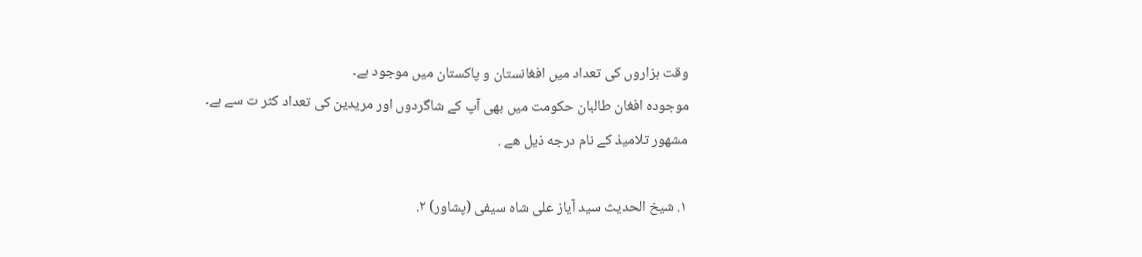وقت ہزاروں کی تعداد میں افغانستان و پاکستان میں موجود ہے۔
موجودہ افغان طالبان حکومت میں بھی آپ کے شاگردوں اور مریدین کی تعداد کثر ت سے ہے۔ مشهور تلاميذ کے نام درجه ذيل هے .

۱. شيخ الحديث سيد آياز علی شاه سيفی (پشاور) ۲.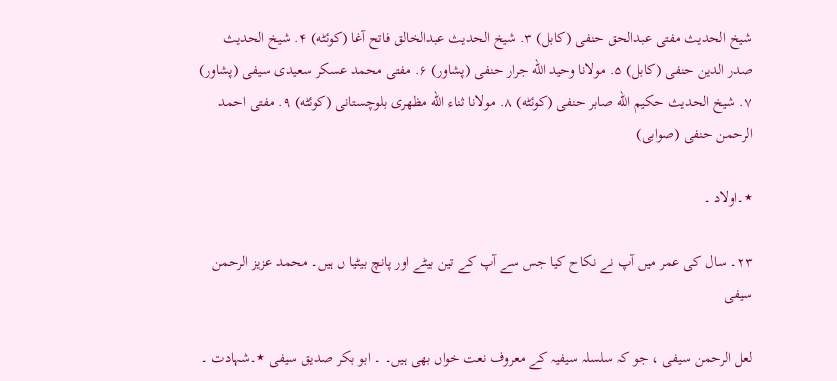شيخ الحديث مفتی عبدالحق حنفی (کابل) ۳. شيخ الحديث عبدالخالق فاتح آغا (کوئٹه) ۴. شيخ الحديث صدر الدين حنفی (کابل) ۵. مولانا وحيد الله جرار حنفی (پشاور) ۶. مفتی محمد عسکر سعيدی سيفی (پشاور) ۷. شيخ الحديث حکيم الله صابر حنفی (کوئٹه) ۸. مولانا ثناء الله مظهری بلوچستانی (کوئٹه) ۹. مفتی احمد الرحمن حنفی (صوابی)

٭۔اولاد ۔

۲۳۔ سال کی عمر میں آپ نے نکاح کیا جس سے آپ کے تین بیٹے اور پانچ بیٹیا ں ہیں۔ محمد عزیز الرحمن سیفی

لعل الرحمن سیفی ، جو کہ سلسلہ سیفیہ کے معروف نعت خواں بھی ہیں۔ ۔ ابو بکر صدیق سیفی ٭۔شہادت ۔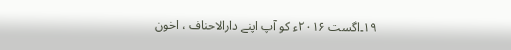۱۹۔اگست ۲۰۱۶ء کو آپ اپنے دارالاحناف ، اخون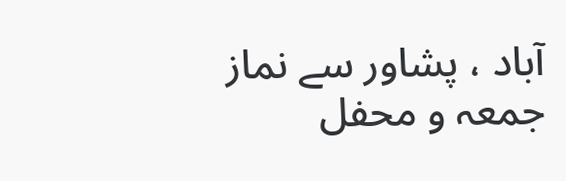آباد ، پشاور سے نماز جمعہ و محفل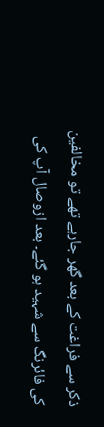ذکر سے فراغت کے بعد گھر جارہے تھے تو مخالفین کی فائرنگ سے شہید ہو گئے۔ بعد ازوصال آپ کی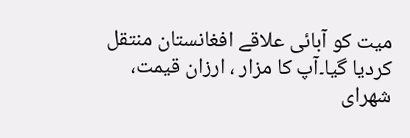میت کو آبائی علاقے افغانستان منتقل کردیا گیا۔آپ کا مزار ، ارزان قیمت، شهرای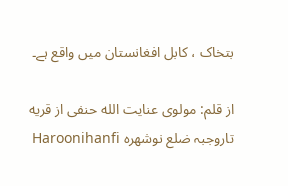بتخاک ، کابل افغانستان میں واقع ہے۔

از قلم: مولوی عنايت الله حنفی از قريه تاروجبہ ضلع نوشھرہ Haroonihanfi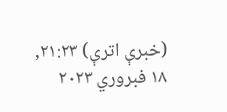(خبرې اترې) ۲۱:۲۳, ۱۸ فبروري ۲۰۲۳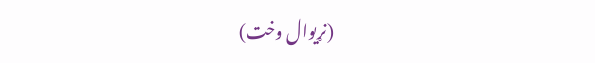(نړیوال ‌وخت)